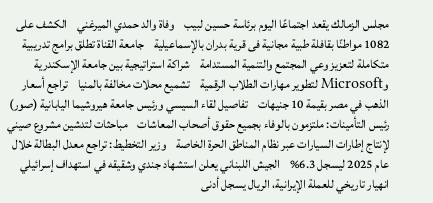مجلس الزمالك يقعد اجتماعًا اليوم برئاسة حسين لبيب    وفاة والد حمدي الميرغني    الكشف على 1082 مواطنًا بقافلة طبية مجانية فى قرية بدران بالإسماعيلية    جامعة القناة تطلق برامج تدريبية متكاملة لتعزيز وعي المجتمع والتنمية المستدامة    شراكة استراتيجية بين جامعة الإسكندرية وMicrosoft لتطوير مهارات الطلاب الرقمية    تشميع محلات مخالفة بالمنيا    تراجع أسعار الذهب في مصر بقيمة 10 جنيهات    تفاصيل لقاء السيسي ورئيس جامعة هيروشيما اليابانية (صور)    رئيس التأمينات: ملتزمون بالوفاء بجميع حقوق أصحاب المعاشات    مباحثات لتدشين مشروع صيني لإنتاج إطارات السيارات عبر نظام المناطق الحرة الخاصة    وزير التخطيط: تراجع معدل البطالة خلال عام 2025 ليسجل 6.3%    الجيش اللبناني يعلن استشهاد جندي وشقيقه في استهداف إسرائيلي    انهيار تاريخي للعملة الإيرانية، الريال يسجل أدنى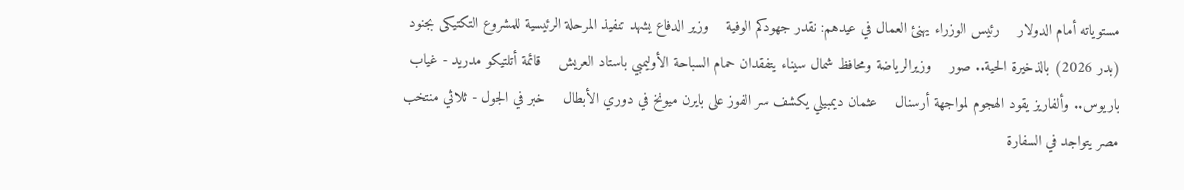مستوياته أمام الدولار    رئيس الوزراء يهنئ العمال في عيدهم: نقدر جهودكم الوفية    وزير الدفاع يشهد تنفيذ المرحلة الرئيسية للمشروع التكتيكى بجنود (بدر 2026) بالذخيرة الحية.. صور    وزيرالرياضة ومحافظ شمال سيناء يتفقدان حمام السباحة الأوليمبي باستاد العريش    قائمة أتلتيكو مدريد - غياب باريوس.. وألفاريز يقود الهجوم لمواجهة أرسنال    عثمان ديمبيلي يكشف سر الفوز على بايرن ميونخ في دوري الأبطال    خبر في الجول - ثلاثي منتخب مصر يتواجد في السفارة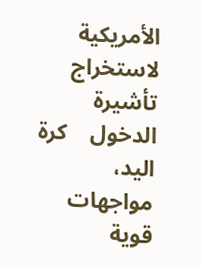الأمريكية لاستخراج تأشيرة الدخول    كرة اليد، مواجهات قوية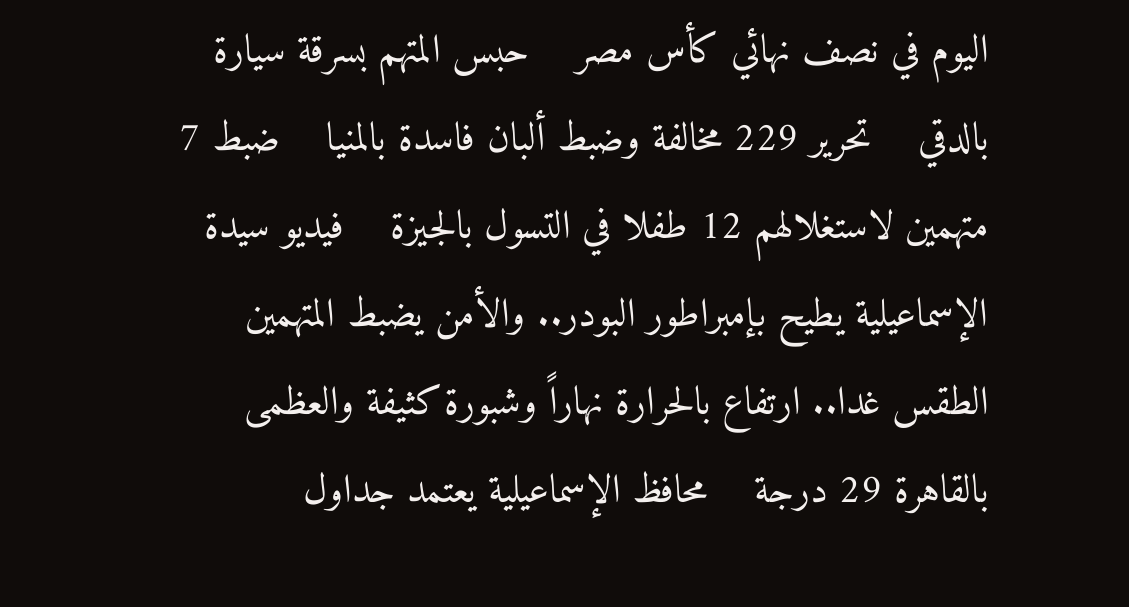اليوم في نصف نهائي كأس مصر    حبس المتهم بسرقة سيارة بالدقي    تحرير 229 مخالفة وضبط ألبان فاسدة بالمنيا    ضبط 7 متهمين لاستغلالهم 12 طفلا في التسول بالجيزة    فيديو سيدة الإسماعيلية يطيح بإمبراطور البودر.. والأمن يضبط المتهمين    الطقس غدا.. ارتفاع بالحرارة نهاراً وشبورة كثيفة والعظمى بالقاهرة 29 درجة    محافظ الإسماعيلية يعتمد جداول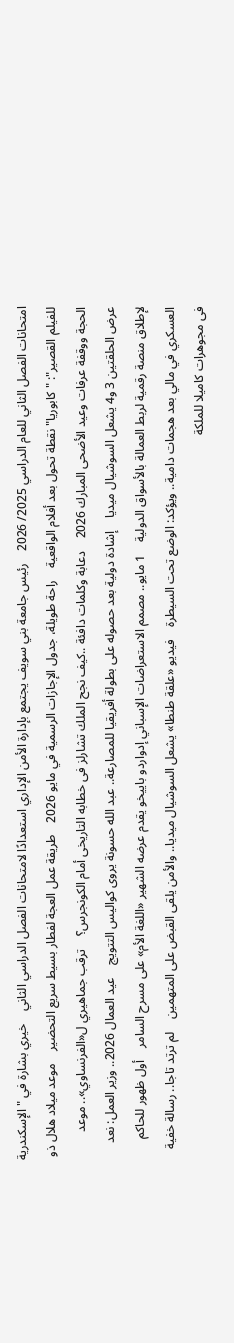امتحانات الفصل الثاني للعام الدراسي 2025/ 2026    رئيس جامعة بني سويف يجتمع بإدارة الأمن الإداري استعدادًا لامتحانات الفصل الدراسي الثاني    خيري بشارة في "الإسكندرية للفيلم القصير": "كابوريا" نقطة تحول بعد أفلام الواقعية    راحة طويلة، جدول الإجازات الرسمية في مايو 2026    طريقة عمل العجة لفطار بسيط سريع التحضير    موعد ميلاد هلال ذو الحجة ووقفة عرفات وعيد الأضحى المبارك 2026    دعابة وكلمات دافئة ..كيف نجح الملك تشارلز فى خطابه التاريخى أمام الكونجرس؟    ترقب جماهيري ل«الفرنساوي».. موعد عرض الحلقتين 3 و4 يشعل السوشيال ميديا    إشادة دولية بعد حصوله على بطولة أفريقيا للمصارعة.. عبد الله حسونة يروى كواليس التتويج    عيد العمال 2026.. وزير العمل: نعد لإطلاق منصة رقمية لربط العمالة بالأسواق الدولية    1 مايو.. مصمم الاستعراضات الإسباني إدواردو باييخو يقدم عرضه الشهير «اللغة الأم» على مسرح السامر    أول ظهور للحاكم العسكري في مالي بعد هجمات دامية.. ويؤكد: الوضع تحت السيطرة    فيديو «علقة طنطا» يشعل السوشيال ميديا.. والأمن يلقى القبض على المتهمين    لم ترتد تاجا.. رسالة خفية فى مجوهرات كاميلا للملكة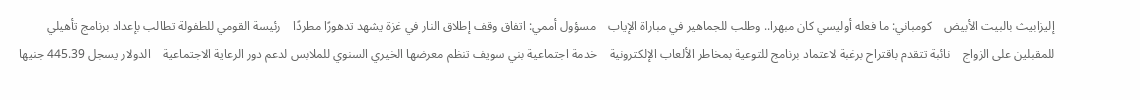إليزابيث بالبيت الأبيض    كومباني: ما فعله أوليسي كان مبهرا.. وطلب للجماهير في مباراة الإياب    مسؤول أممي: اتفاق وقف إطلاق النار في غزة يشهد تدهورًا مطردًا    رئيسة القومي للطفولة تطالب بإعداد برنامج تأهيلي للمقبلين على الزواج    نائبة تتقدم باقتراح برغبة لاعتماد برنامج للتوعية بمخاطر الألعاب الإلكترونية    خدمة اجتماعية بني سويف تنظم معرضها الخيري السنوي للملابس لدعم دور الرعاية الاجتماعية    الدولار يسجل 445.39 جنيها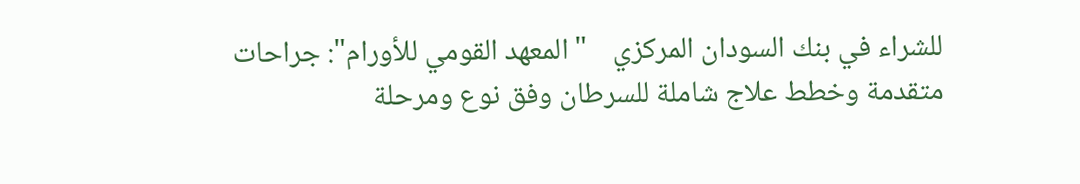للشراء في بنك السودان المركزي    "المعهد القومي للأورام": جراحات متقدمة وخطط علاج شاملة للسرطان وفق نوع ومرحلة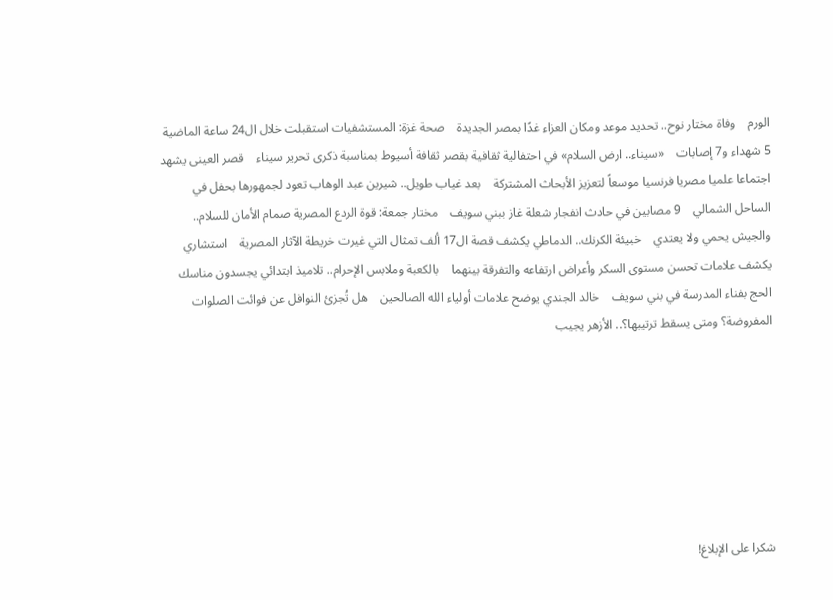الورم    وفاة مختار نوح.. تحديد موعد ومكان العزاء غدًا بمصر الجديدة    صحة غزة: المستشفيات استقبلت خلال ال24 ساعة الماضية 5 شهداء و7 إصابات    «سيناء.. ارض السلام» في احتفالية ثقافية بقصر ثقافة أسيوط بمناسبة ذكرى تحرير سيناء    قصر العينى يشهد اجتماعا علميا مصريا فرنسيا موسعاً لتعزيز الأبحاث المشتركة    بعد غياب طويل.. شيرين عبد الوهاب تعود لجمهورها بحفل في الساحل الشمالي    9 مصابين في حادث انفجار شعلة غاز ببني سويف    مختار جمعة: قوة الردع المصرية صمام الأمان للسلام.. والجيش يحمي ولا يعتدي    خبيئة الكرنك.. الدماطي يكشف قصة ال17 ألف تمثال التي غيرت خريطة الآثار المصرية    استشاري يكشف علامات تحسن مستوى السكر وأعراض ارتفاعه والتفرقة بينهما    بالكعبة وملابس الإحرام.. تلاميذ ابتدائي يجسدون مناسك الحج بفناء المدرسة في بني سويف    خالد الجندي يوضح علامات أولياء الله الصالحين    هل تُجزئ النوافل عن فوائت الصلوات المفروضة؟ ومتى يسقط ترتيبها؟.. الأزهر يجيب







شكرا على الإبلاغ!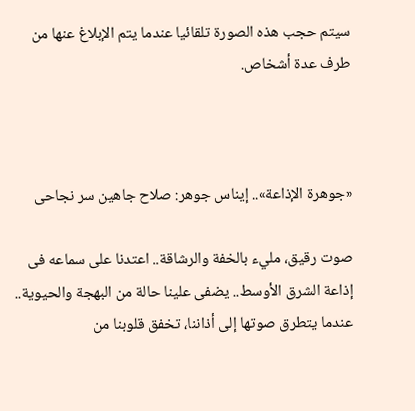سيتم حجب هذه الصورة تلقائيا عندما يتم الإبلاغ عنها من طرف عدة أشخاص.



«جوهرة الإذاعة».. إيناس جوهر: صلاح جاهين سر نجاحى

صوت رقيق، مليء بالخفة والرشاقة.. اعتدنا على سماعه فى إذاعة الشرق الأوسط.. يضفى علينا حالة من البهجة والحيوية.. عندما يتطرق صوتها إلى أذاننا، تخفق قلوبنا من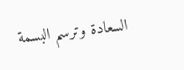السعادة وترسم البسمة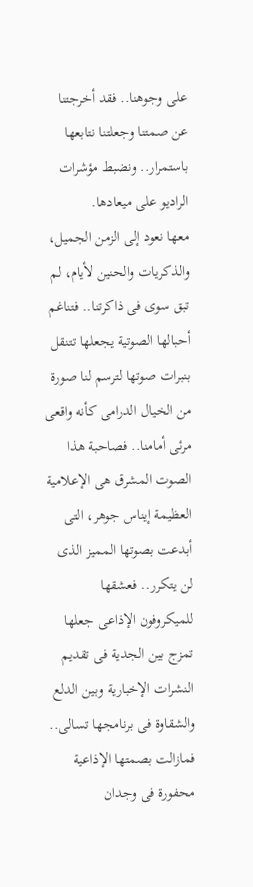على وجوهنا.. فقد أخرجتنا عن صمتنا وجعلتنا نتابعها باستمرار.. ونضبط مؤشرات الراديو على ميعادها.
معها نعود إلى الزمن الجميل، والذكريات والحنين لأيام، لم تبق سوى فى ذاكرتنا.. فتناغم أحبالها الصوتية يجعلها تتنقل بنبرات صوتها لترسم لنا صورة من الخيال الدرامى كأنه واقعى مرئى أمامنا.. فصاحبة هذا الصوت المشرق هى الإعلامية العظيمة إيناس جوهر، التى أبدعت بصوتها المميز الذى لن يتكرر.. فعشقها للميكروفون الإذاعى جعلها تمزج بين الجدية فى تقديم النشرات الإخبارية وبين الدلع والشقاوة فى برنامجها تسالى.. فمازالت بصمتها الإذاعية محفورة فى وجدان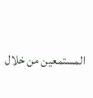المستمعين من خلال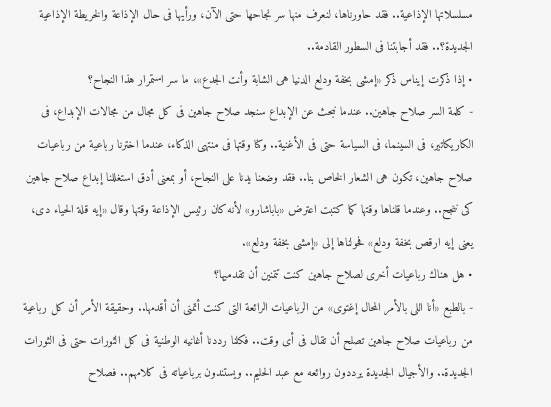مسلسلاتها الإذاعية.. فقد حاورناها، لنعرف منها سر نجاحها حتى الآن، ورأيها فى حال الإذاعة والخريطة الإذاعية الجديدة؟.. فقد أجابتنا فى السطور القادمة..
• إذا ذكرت إيناس ذكر «إمشى بخفة ودلع الدنيا هى الشابة وأنت الجدع»، ما سر استمرار هذا النجاح؟
- كلمة السر صلاح جاهين.. عندما نبحث عن الإبداع سنجد صلاح جاهين فى كل مجال من مجالات الإبداع، فى الكاريكاتير، فى السينما، فى السياسة حتى فى الأغنية.. وكنا وقتها فى منتهى الذكاء، عندما اخترنا رباعية من رباعيات صلاح جاهين، تكون هى الشعار الخاص بنا.. فقد وضعنا يدنا على النجاح، أو بمعنى أدق استغللنا إبداع صلاح جاهين كى ننجح.. وعندما قلناها وقتها كما كتبت اعترض «باباشارو» لأنه كان رئيس الإذاعة وقتها وقال «إيه قلة الحياء دى، يعنى إيه ارقص بخفة ودلع» فحولناها إلى «إمشى بخفة ودلع».
• هل هناك رباعيات أخرى لصلاح جاهين كنت تتمنين أن تقدميها؟
- بالطبع «أنا اللى بالأمر المحال إغتوى» من الرباعيات الرائعة التى كنت أتمنى أن أقدمها.. وحقيقة الأمر أن كل رباعية من رباعيات صلاح جاهين تصلح أن تقال فى أى وقت.. فكلنا رددنا أغانيه الوطنية فى كل الثورات حتى فى الثورات الجديدة.. والأجيال الجديدة يرددون روائعه مع عبد الحليم.. ويستندون برباعياته فى كلامهم.. فصلاح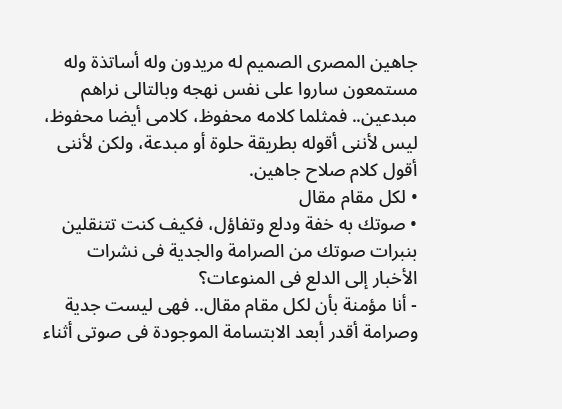جاهين المصرى الصميم له مريدون وله أساتذة وله مستمعون ساروا على نفس نهجه وبالتالى نراهم مبدعين.. فمثلما كلامه محفوظ، كلامى أيضا محفوظ، ليس لأننى أقوله بطريقة حلوة أو مبدعة، ولكن لأننى أقول كلام صلاح جاهين.
• لكل مقام مقال
• صوتك به خفة ودلع وتفاؤل، فكيف كنت تتنقلين بنبرات صوتك من الصرامة والجدية فى نشرات الأخبار إلى الدلع فى المنوعات؟
- أنا مؤمنة بأن لكل مقام مقال.. فهى ليست جدية وصرامة أقدر أبعد الابتسامة الموجودة فى صوتى أثناء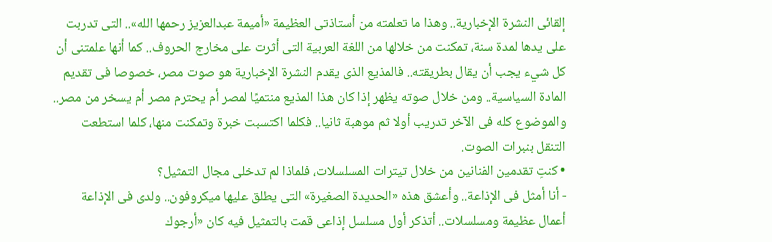إلقائى النشرة الإخبارية.. وهذا ما تعلمته من أستاذتى العظيمة «أميمة عبدالعزيز رحمها الله».. التى تدربت على يدها لمدة سنة، تمكنت من خلالها من اللغة العربية التى أثرت على مخارج الحروف.. كما أنها علمتنى أن كل شيء يجب أن يقال بطريقته.. فالمذيع الذى يقدم النشرة الإخبارية هو صوت مصر، خصوصا فى تقديم المادة السياسية.. ومن خلال صوته يظهر إذا كان هذا المذيع منتميًا لمصر أم يحترم مصر أم يسخر من مصر.. والموضوع كله فى الآخر تدريب أولا ثم موهبة ثانيا.. فكلما اكتسبت خبرة وتمكنت منها، كلما استطعت التنقل بنبرات الصوت.
• كنتِ تقدمين الفنانين من خلال تيترات المسلسلات، فلماذا لم تدخلى مجال التمثيل؟
- أنا أمثل فى الإذاعة.. وأعشق هذه «الحديدة الصغيرة» التى يطلق عليها ميكروفون.. ولدى فى الإذاعة أعمال عظيمة ومسلسلات.. أتذكر أول مسلسل إذاعى قمت بالتمثيل فيه كان «أرجوك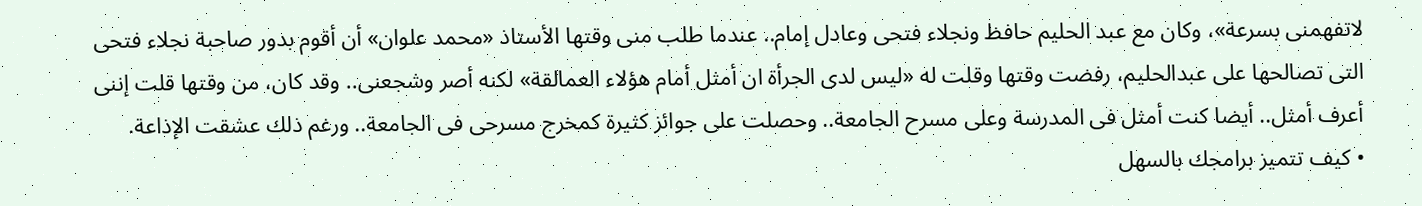لاتفهمنى بسرعة»، وكان مع عبد الحليم حافظ ونجلاء فتحى وعادل إمام.. عندما طلب منى وقتها الأستاذ «محمد علوان» أن أقوم بدور صاحبة نجلاء فتحى التى تصالحها على عبدالحليم، رفضت وقتها وقلت له «ليس لدى الجرأة ان أمثل أمام هؤلاء العمالقة» لكنه أصر وشجعنى.. وقد كان، من وقتها قلت إننى أعرف أمثل.. أيضا كنت أمثل فى المدرسة وعلى مسرح الجامعة.. وحصلت على جوائز كثيرة كمخرج مسرحى فى الجامعة.. ورغم ذلك عشقت الإذاعة.
• كيف تتميز برامجك بالسهل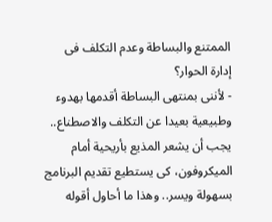الممتنع والبساطة وعدم التكلف فى إدارة الحوار؟
- لأننى بمنتهى البساطة أقدمها بهدوء وطبيعية بعيدا عن التكلف والاصطناع.. يجب أن يشعر المذيع بأريحية أمام الميكروفون، كى يستطيع تقديم البرنامج بسهولة ويسر.. وهذا ما أحاول أقوله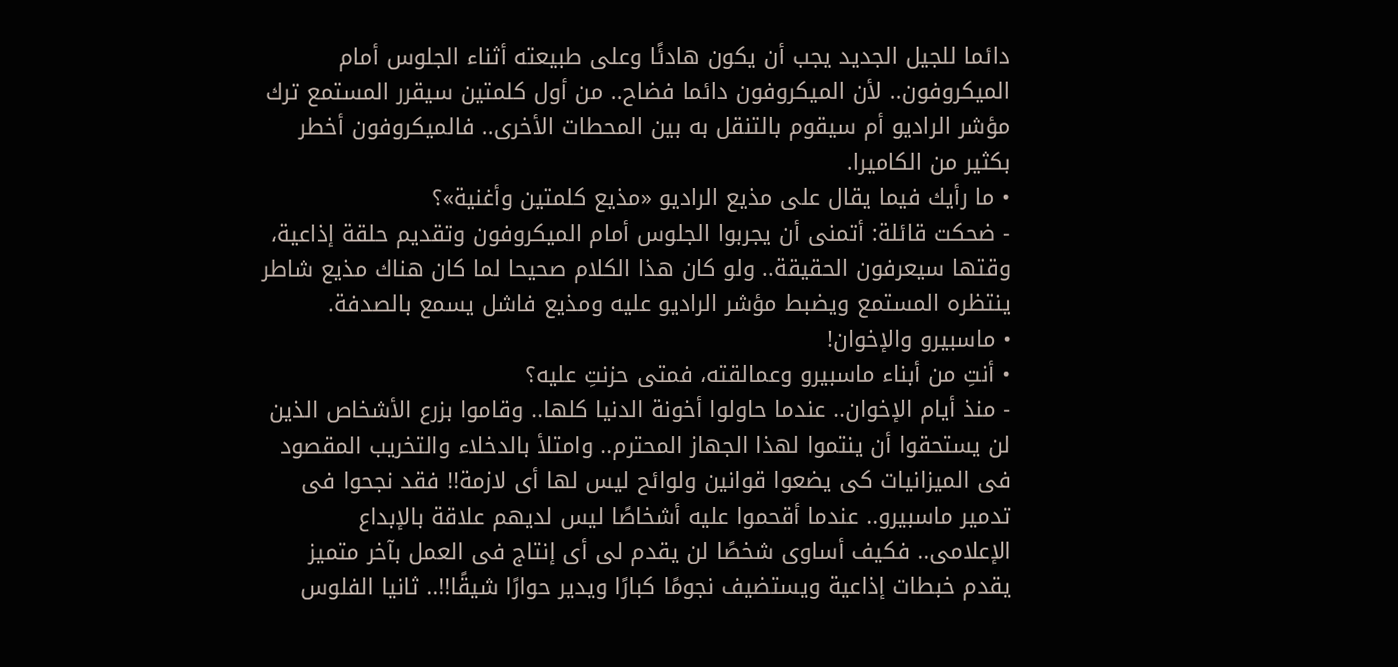دائما للجيل الجديد يجب أن يكون هادئًا وعلى طبيعته أثناء الجلوس أمام الميكروفون.. لأن الميكروفون دائما فضاح.. من أول كلمتين سيقرر المستمع ترك مؤشر الراديو أم سيقوم بالتنقل به بين المحطات الأخرى.. فالميكروفون أخطر بكثير من الكاميرا.
• ما رأيك فيما يقال على مذيع الراديو «مذيع كلمتين وأغنية»؟
- ضحكت قائلة: أتمنى أن يجربوا الجلوس أمام الميكروفون وتقديم حلقة إذاعية، وقتها سيعرفون الحقيقة.. ولو كان هذا الكلام صحيحا لما كان هناك مذيع شاطر ينتظره المستمع ويضبط مؤشر الراديو عليه ومذيع فاشل يسمع بالصدفة.
• ماسبيرو والإخوان!
• أنتِ من أبناء ماسبيرو وعمالقته، فمتى حزنتِ عليه؟
- منذ أيام الإخوان.. عندما حاولوا أخونة الدنيا كلها.. وقاموا بزرع الأشخاص الذين لن يستحقوا أن ينتموا لهذا الجهاز المحترم.. وامتلأ بالدخلاء والتخريب المقصود فى الميزانيات كى يضعوا قوانين ولوائح ليس لها أى لازمة!! فقد نجحوا فى تدمير ماسبيرو.. عندما أقحموا عليه أشخاصًا ليس لديهم علاقة بالإبداع الإعلامى.. فكيف أساوى شخصًا لن يقدم لى أى إنتاج فى العمل بآخر متميز يقدم خبطات إذاعية ويستضيف نجومًا كبارًا ويدير حوارًا شيقًا!!.. ثانيا الفلوس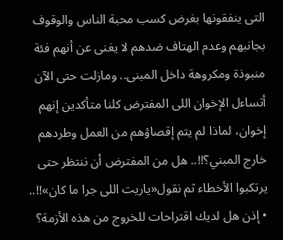التى ينفقونها بغرض كسب محبة الناس والوقوف بجانبهم وعدم الهتاف ضدهم لا يغنى عن أنهم فئة منبوذة ومكروهة داخل المبنى.. ومازلت حتى الآن أتساءل الإخوان اللى المفترض كلنا متأكدين إنهم إخوان، لماذا لم يتم إقصاؤهم من العمل وطردهم خارج المبني؟!!.. هل من المفترض أن ننتظر حتى يرتكبوا الأخطاء ثم نقول«ياريت اللى جرا ما كان»!!..
• إذن هل لديك اقتراحات للخروج من هذه الأزمة؟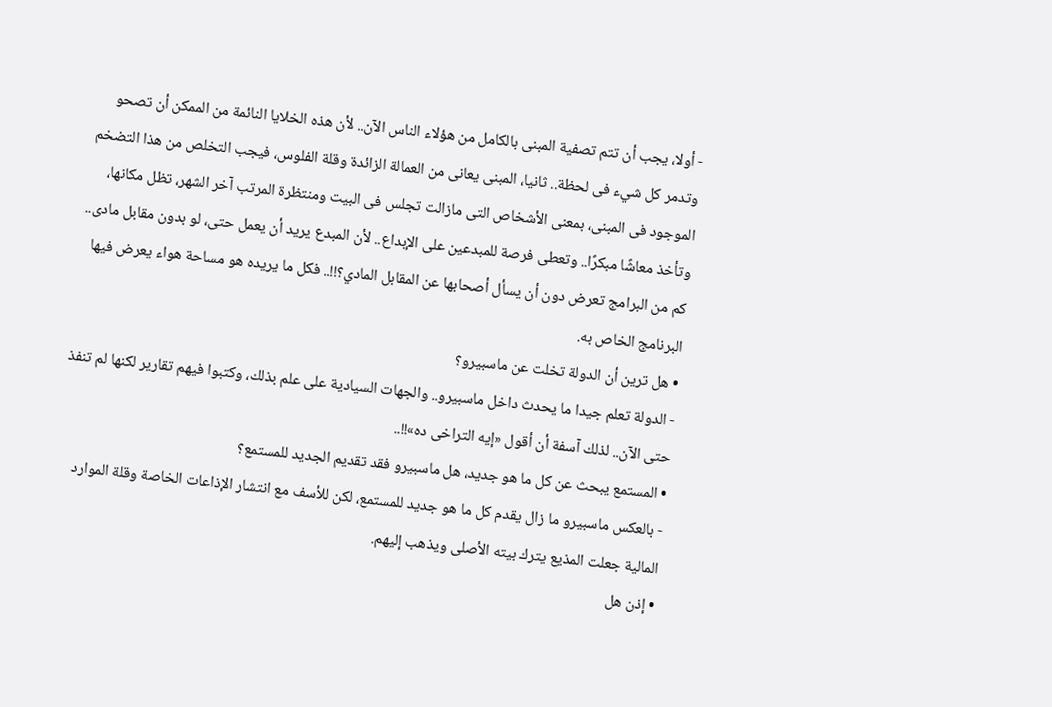- أولا، يجب أن تتم تصفية المبنى بالكامل من هؤلاء الناس الآن.. لأن هذه الخلايا النائمة من الممكن أن تصحو وتدمر كل شيء فى لحظة.. ثانيا، المبنى يعانى من العمالة الزائدة وقلة الفلوس، فيجب التخلص من هذا التضخم الموجود فى المبنى، بمعنى الأشخاص التى مازالت تجلس فى البيت ومنتظرة المرتب آخر الشهر، تظل مكانها، وتأخذ معاشًا مبكرًا.. وتعطى فرصة للمبدعين على الإبداع.. لأن المبدع يريد أن يعمل حتى، لو بدون مقابل مادى.. كم من البرامج تعرض دون أن يسأل أصحابها عن المقابل المادي؟!!.. فكل ما يريده هو مساحة هواء يعرض فيها البرنامج الخاص به.
• هل ترين أن الدولة تخلت عن ماسبيرو؟
- الدولة تعلم جيدا ما يحدث داخل ماسبيرو.. والجهات السيادية على علم بذلك، وكتبوا فيهم تقارير لكنها لم تنفذ حتى الآن.. لذلك آسفة أن أقول «إيه التراخى ده»!!..
• المستمع يبحث عن كل ما هو جديد، هل ماسبيرو فقد تقديم الجديد للمستمع؟
- بالعكس ماسبيرو ما زال يقدم كل ما هو جديد للمستمع، لكن للأسف مع انتشار الإذاعات الخاصة وقلة الموارد المالية جعلت المذيع يترك بيته الأصلى ويذهب إليهم.
• إذن هل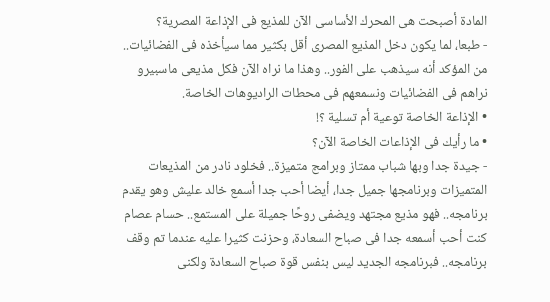المادة أصبحت هى المحرك الأساسى الآن للمذيع فى الإذاعة المصرية؟
- طبعا، لما يكون دخل المذيع المصرى أقل بكثير مما سيأخذه فى الفضائيات.. من المؤكد أنه سيذهب على الفور.. وهذا ما نراه الآن فكل مذيعى ماسبيرو نراهم فى الفضائيات ونسمعهم فى محطات الراديوهات الخاصة.
• الإذاعة الخاصة توعية أم تسلية ؟!
• ما رأيك فى الإذاعات الخاصة الآن؟
- جيدة جدا وبها شباب ممتاز وبرامج متميزة.. فخلود نادر من المذيعات المتميزات وبرنامجها جميل جدا، أيضا أحب جدا أسمع خالد عليش وهو يقدم برنامجه.. فهو مذيع مجتهد ويضفى روحًا جميلة على المستمع.. حسام عصام كنت أحب أسمعه جدا فى صباح السعادة، وحزنت كثيرا عليه عندما تم وقف برنامجه.. فبرنامجه الجديد ليس بنفس قوة صباح السعادة ولكنى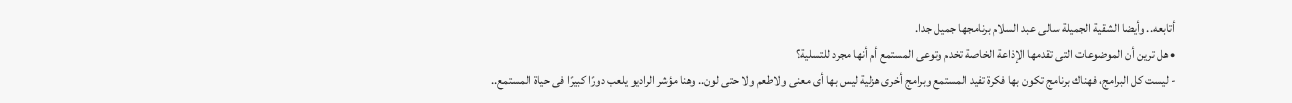أتابعه.. وأيضا الشقية الجميلة سالى عبد السلام برنامجها جميل جدا.
• هل ترين أن الموضوعات التى تقدمها الإذاعة الخاصة تخدم وتوعى المستمع أم أنها مجرد للتسلية؟
- ليست كل البرامج، فهناك برنامج تكون بها فكرة تفيد المستمع وبرامج أخرى هزلية ليس بها أى معنى ولاطعم ولا حتى لون.. وهنا مؤشر الراديو يلعب دورًا كبيرًا فى حياة المستمع..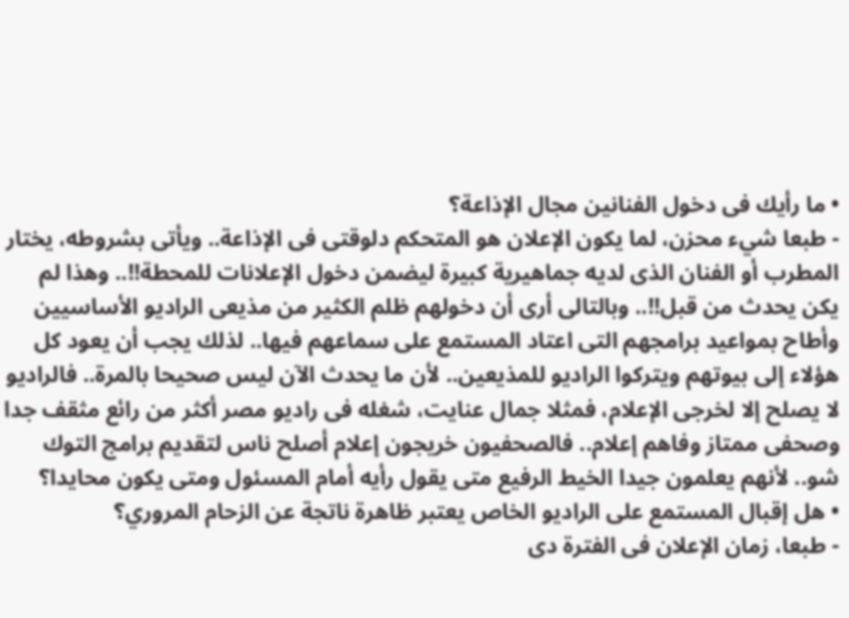• ما رأيك فى دخول الفنانين مجال الإذاعة؟
- طبعا شيء محزن، لما يكون الإعلان هو المتحكم دلوقتى فى الإذاعة.. ويأتى بشروطه، يختار المطرب أو الفنان الذى لديه جماهيرية كبيرة ليضمن دخول الإعلانات للمحطة!!.. وهذا لم يكن يحدث من قبل!!.. وبالتالى أرى أن دخولهم ظلم الكثير من مذيعى الراديو الأساسيين وأطاح بمواعيد برامجهم التى اعتاد المستمع على سماعهم فيها.. لذلك يجب أن يعود كل هؤلاء إلى بيوتهم ويتركوا الراديو للمذيعين.. لأن ما يحدث الآن ليس صحيحا بالمرة.. فالراديو لا يصلح إلا لخرجى الإعلام، فمثلا جمال عنايت، شغله فى راديو مصر أكثر من رائع مثقف جدا وصحفى ممتاز وفاهم إعلام.. فالصحفيون خريجون إعلام أصلح ناس لتقديم برامج التوك شو.. لأنهم يعلمون جيدا الخيط الرفيع متى يقول رأيه أمام المسئول ومتى يكون محايدا؟
• هل إقبال المستمع على الراديو الخاص يعتبر ظاهرة ناتجة عن الزحام المروري؟
- طبعا، زمان الإعلان فى الفترة دى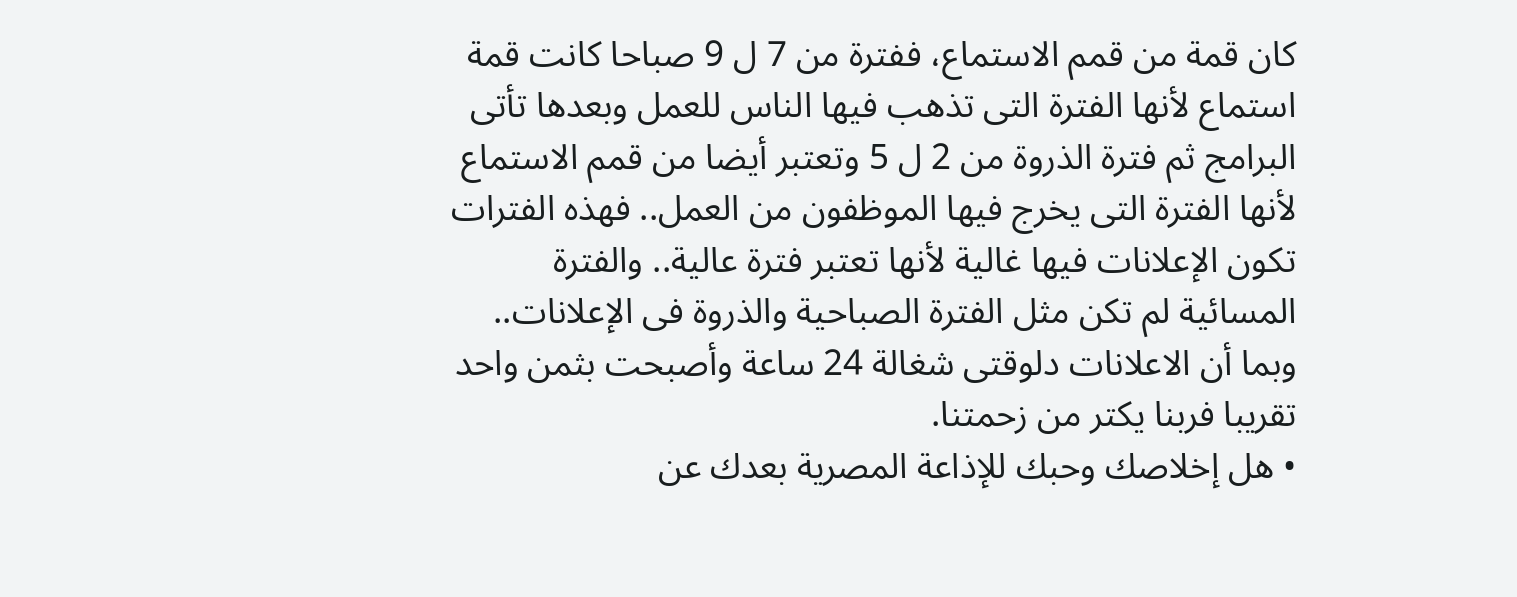كان قمة من قمم الاستماع، ففترة من 7 ل 9 صباحا كانت قمة استماع لأنها الفترة التى تذهب فيها الناس للعمل وبعدها تأتى البرامج ثم فترة الذروة من 2 ل 5 وتعتبر أيضا من قمم الاستماع لأنها الفترة التى يخرج فيها الموظفون من العمل.. فهذه الفترات تكون الإعلانات فيها غالية لأنها تعتبر فترة عالية.. والفترة المسائية لم تكن مثل الفترة الصباحية والذروة فى الإعلانات.. وبما أن الاعلانات دلوقتى شغالة 24 ساعة وأصبحت بثمن واحد تقريبا فربنا يكتر من زحمتنا.
• هل إخلاصك وحبك للإذاعة المصرية بعدك عن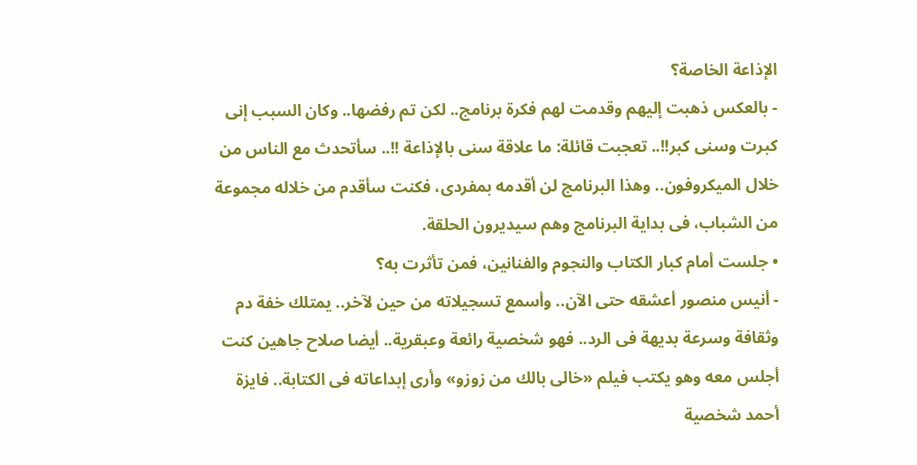الإذاعة الخاصة؟
- بالعكس ذهبت إليهم وقدمت لهم فكرة برنامج.. لكن تم رفضها.. وكان السبب إنى كبرت وسنى كبر!!.. تعجبت قائلة: ما علاقة سنى بالإذاعة !!.. سأتحدث مع الناس من خلال الميكروفون.. وهذا البرنامج لن أقدمه بمفردى، فكنت سأقدم من خلاله مجموعة من الشباب، فى بداية البرنامج وهم سيديرون الحلقة.
• جلست أمام كبار الكتاب والنجوم والفنانين، فمن تأثرت به؟
- أنيس منصور أعشقه حتى الآن.. وأسمع تسجيلاته من حين لآخر.. يمتلك خفة دم وثقافة وسرعة بديهة فى الرد.. فهو شخصية رائعة وعبقرية.. أيضا صلاح جاهين كنت أجلس معه وهو يكتب فيلم «خالى بالك من زوزو» وأرى إبداعاته فى الكتابة.. فايزة أحمد شخصية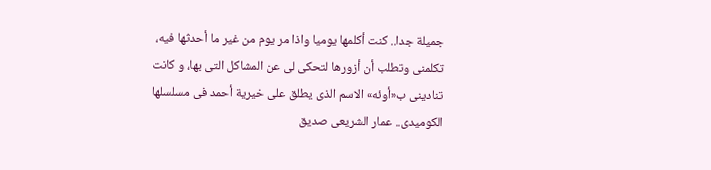جميلة جدا.. كنت أكلمها يوميا واذا مر يوم من غير ما أحدثها فيه، تكلمنى وتطلب أن أزورها لتحكى لى عن المشاكل التى بها، و كانت تنادينى ب«أوئه» الاسم الذى يطلق على خيرية أحمد فى مسلسلها الكوميدى.. عمار الشريعى صديق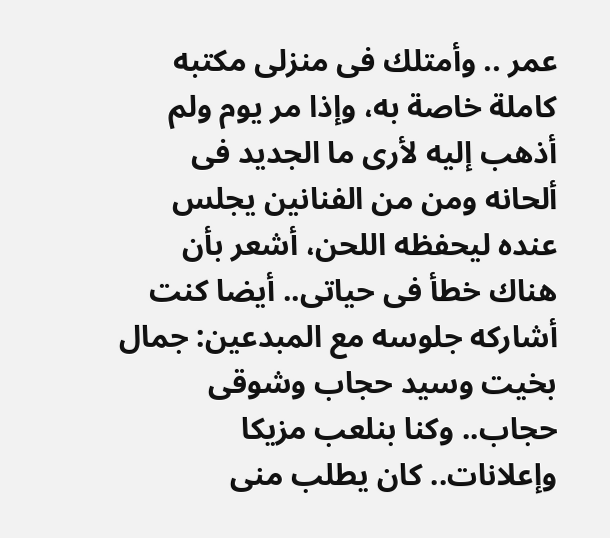عمر .. وأمتلك فى منزلى مكتبه كاملة خاصة به، وإذا مر يوم ولم أذهب إليه لأرى ما الجديد فى ألحانه ومن من الفنانين يجلس عنده ليحفظه اللحن، أشعر بأن هناك خطأ فى حياتى.. أيضا كنت أشاركه جلوسه مع المبدعين: جمال بخيت وسيد حجاب وشوقى حجاب.. وكنا بنلعب مزيكا وإعلانات.. كان يطلب منى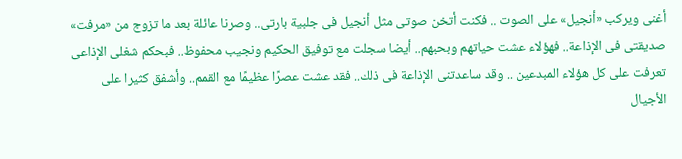أغنى ويركب «أنجيل» على الصوت .. فكنت أتخن صوتى مثل أنجيل فى جلبية بارتى.. وصرنا عائلة بعد ما تزوج من «مرفت» صديقتى فى الإذاعة.. فهؤلاء عشت حياتهم وبحبهم.. أيضا سجلت مع توفيق الحكيم ونجيب محفوظ.. فبحكم شغلى الإذاعى تعرفت على كل هؤلاء المبدعين .. وقد ساعدتنى الإذاعة فى ذلك.. فقد عشت عصرًا عظيمًا مع القمم.. وأشفق كثيرا على الأجيال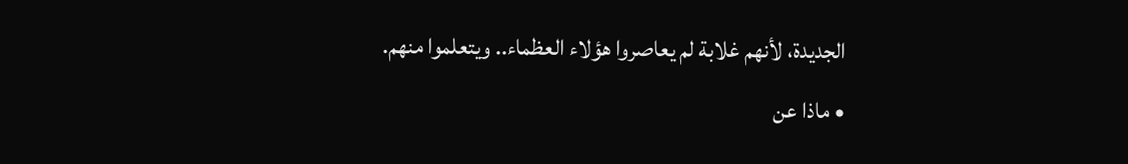الجديدة، لأنهم غلابة لم يعاصروا هؤلاء العظماء.. ويتعلموا منهم.
• ماذا عن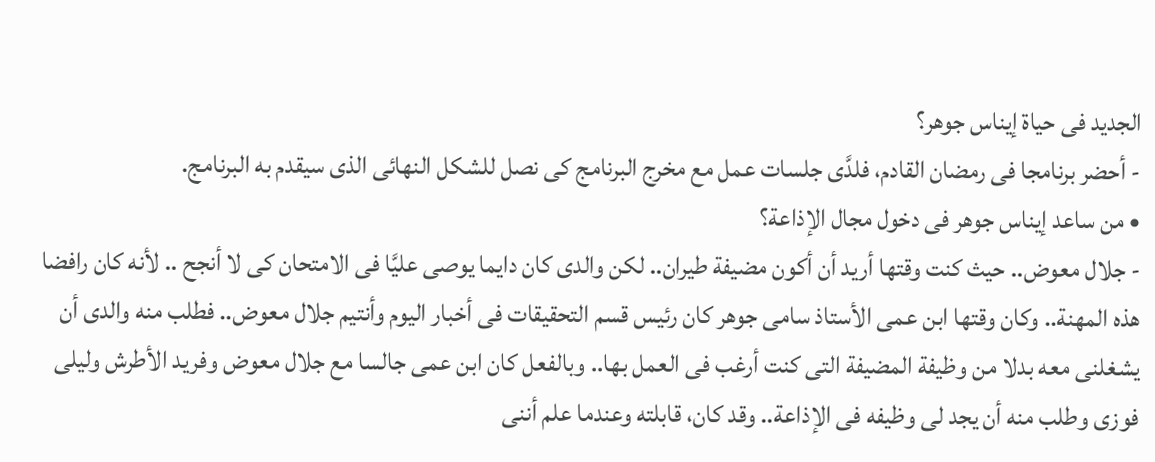الجديد فى حياة إيناس جوهر؟
- أحضر برنامجا فى رمضان القادم، فلدَّى جلسات عمل مع مخرج البرنامج كى نصل للشكل النهائى الذى سيقدم به البرنامج.
• من ساعد إيناس جوهر فى دخول مجال الإذاعة؟
- جلال معوض.. حيث كنت وقتها أريد أن أكون مضيفة طيران.. لكن والدى كان دايما يوصى عليَّا فى الامتحان كى لا أنجح .. لأنه كان رافضا هذه المهنة.. وكان وقتها ابن عمى الأستاذ سامى جوهر كان رئيس قسم التحقيقات فى أخبار اليوم وأنتيم جلال معوض.. فطلب منه والدى أن يشغلنى معه بدلا من وظيفة المضيفة التى كنت أرغب فى العمل بها.. وبالفعل كان ابن عمى جالسا مع جلال معوض وفريد الأطرش وليلى فوزى وطلب منه أن يجد لى وظيفه فى الإذاعة.. وقد كان، قابلته وعندما علم أننى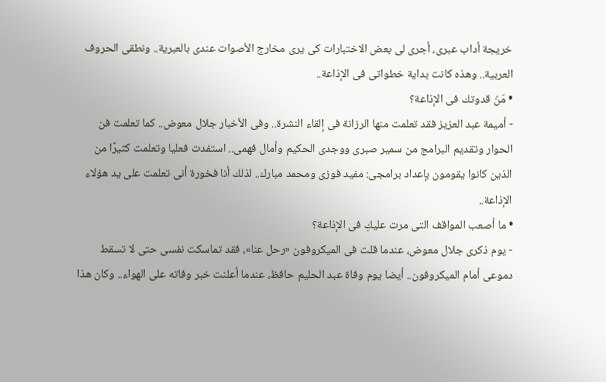خريجة أداب عبرى، أجرى لى بعض الاختبارات كى يرى مخارج الأصوات عندى بالعبرية.. ونطقى الحروف العربية.. وهذه كانت بداية خطواتى فى الإذاعة..
• مَنْ قدوتك فى الإذاعة؟
- أميمة عبد العزيز فقد تعلمت منها الرزانة فى إلقاء النشرة.. وفى الأخبار جلال معوض.. كما تعلمت فن الحوار وتقديم البرامج من سمير صبرى ووجدى الحكيم وأمال فهمى.. استفدت فعليا وتعلمت كثيرًا من الذين كانوا يقومون بإعداد برامجى: مفيد فوزى ومحمد مبارك.. لذلك أنا فخورة أنى تعلمت على يد هؤلاء الإذاعة..
• ما أصعب المواقف التى مرت عليكِ فى الإذاعة؟
- يوم ذكرى جلال معوض، عندما قلت فى الميكروفون «رحل عنا»، فقد تماسكت نفسى حتى لا تسقط دموعى أمام الميكروفون.. أيضا يوم وفاة عبد الحليم حافظ، عندما أعلنت خبر وفاته على الهواء.. وكان هذا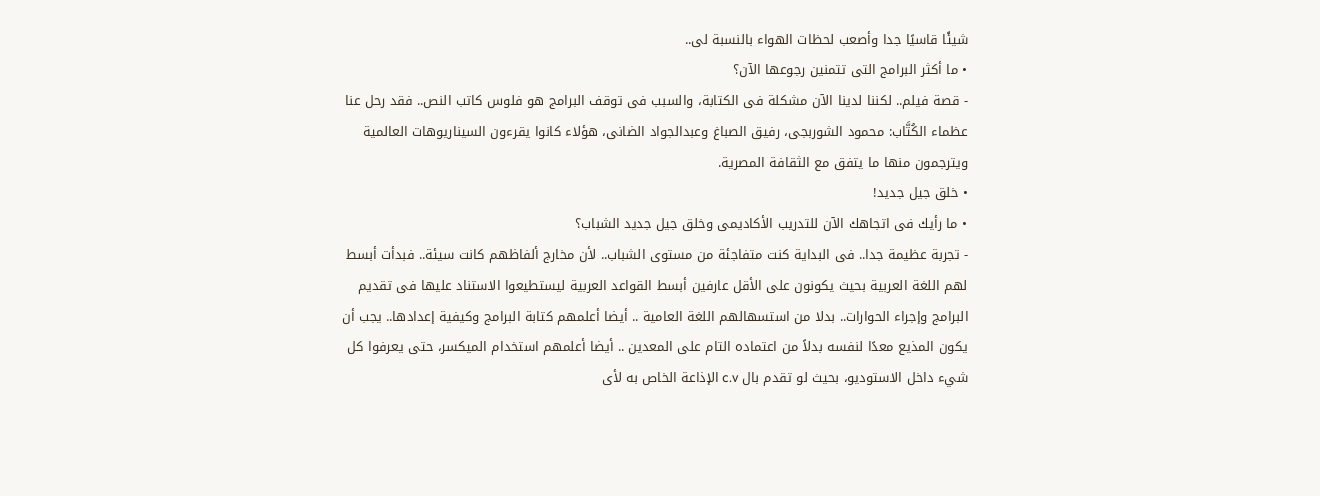شيئًا قاسيًا جدا وأصعب لحظات الهواء بالنسبة لى..
• ما أكثر البرامج التى تتمنين رجوعها الآن؟
- قصة فيلم.. لكننا لدينا الآن مشكلة فى الكتابة، والسبب فى توقف البرامج هو فلوس كاتب النص.. فقد رحل عنا عظماء الكُتَّاب: محمود الشوربجى، رفيق الصباغ وعبدالجواد الضانى، هؤلاء كانوا يقرءون السيناريوهات العالمية ويترجمون منها ما يتفق مع الثقافة المصرية.
• خلق جيل جديد!
• ما رأيك فى اتجاهك الآن للتدريب الأكاديمى وخلق جيل جديد الشباب؟
- تجربة عظيمة جدا.. فى البداية كنت متفاجئة من مستوى الشباب.. لأن مخارج ألفاظهم كانت سيئة.. فبدأت أبسط لهم اللغة العربية بحيث يكونون على الأقل عارفين أبسط القواعد العربية ليستطيعوا الاستناد عليها فى تقديم البرامج وإجراء الحوارات.. بدلا من استسهالهم اللغة العامية .. أيضا أعلمهم كتابة البرامج وكيفية إعدادها.. يجب أن يكون المذيع معدًا لنفسه بدلاً من اعتماده التام على المعدين .. أيضا أعلمهم استخدام الميكسر، حتى يعرفوا كل شيء داخل الاستوديو، بحيث لو تقدم بال c.v الإذاعة الخاص به لأى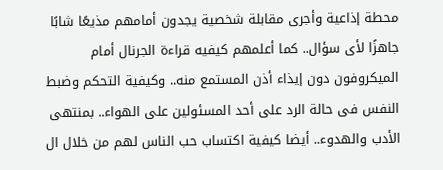محطة إذاعية وأجرى مقابلة شخصية يجدون أمامهم مذيعًا شابًا جاهزًا لأى سؤال.. كما أعلمهم كيفيه قراءة الجرنال أمام الميكروفون دون إيذاء أذن المستمع منه.. وكيفية التحكم وضبط النفس فى حالة الرد على أحد المسئولين على الهواء.. بمنتهى الأدب والهدوء.. أيضا كيفية اكتساب حب الناس لهم من خلال ال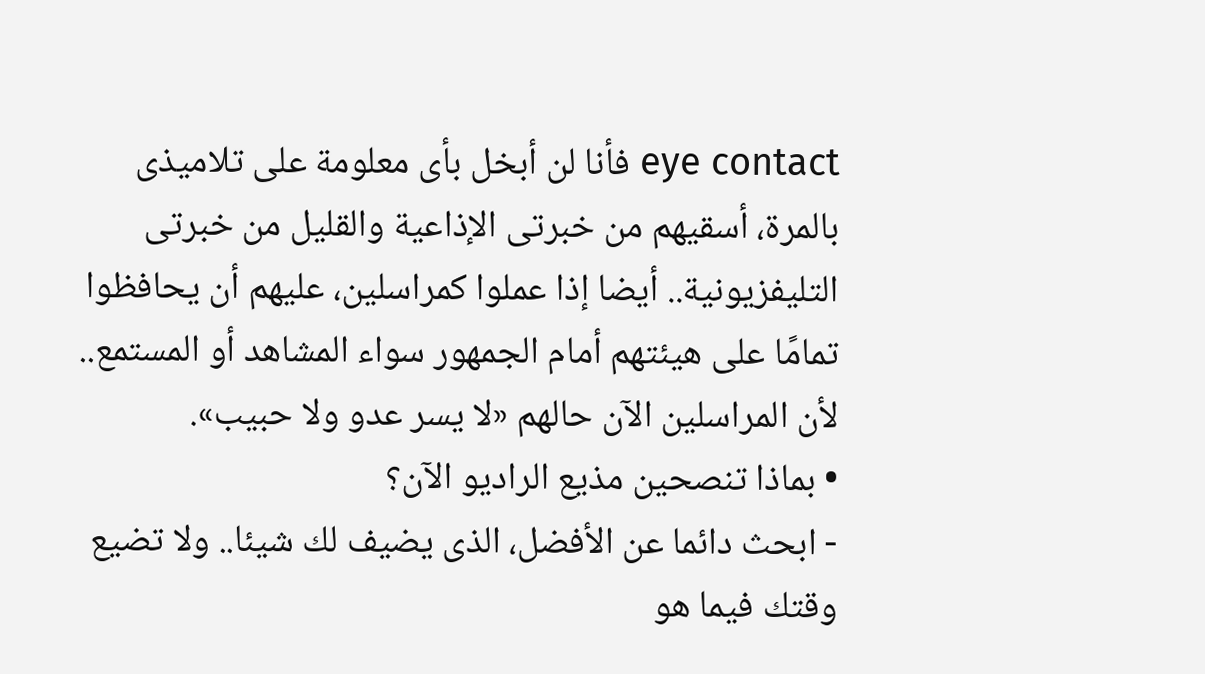eye contact فأنا لن أبخل بأى معلومة على تلاميذى بالمرة، أسقيهم من خبرتى الإذاعية والقليل من خبرتى التليفزيونية.. أيضا إذا عملوا كمراسلين، عليهم أن يحافظوا تمامًا على هيئتهم أمام الجمهور سواء المشاهد أو المستمع.. لأن المراسلين الآن حالهم «لا يسر عدو ولا حبيب».
• بماذا تنصحين مذيع الراديو الآن؟
- ابحث دائما عن الأفضل، الذى يضيف لك شيئا.. ولا تضيع وقتك فيما هو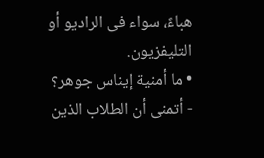هباءً، سواء فى الراديو أو التليفزيون.
• ما أمنية إيناس جوهر؟
- أتمنى أن الطلاب الذين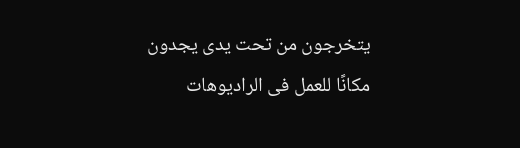يتخرجون من تحت يدى يجدون مكانًا للعمل فى الراديوهات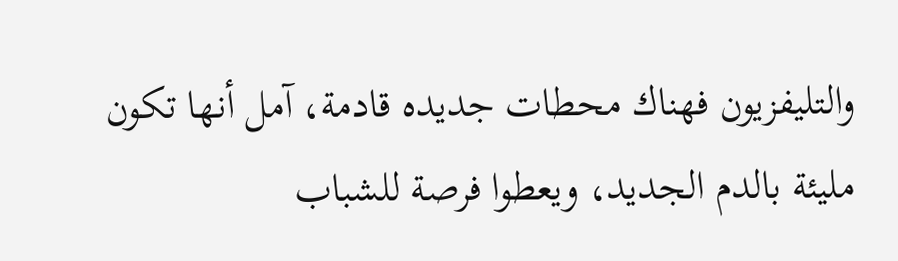والتليفزيون فهناك محطات جديده قادمة، آمل أنها تكون مليئة بالدم الجديد، ويعطوا فرصة للشباب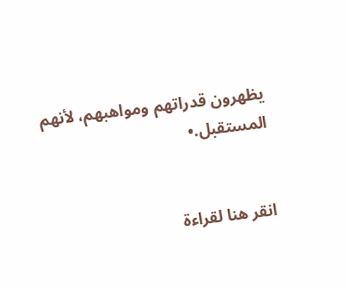يظهرون قدراتهم ومواهبهم، لأنهم المستقبل.•


انقر هنا لقراءة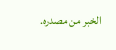الخبر من مصدره.